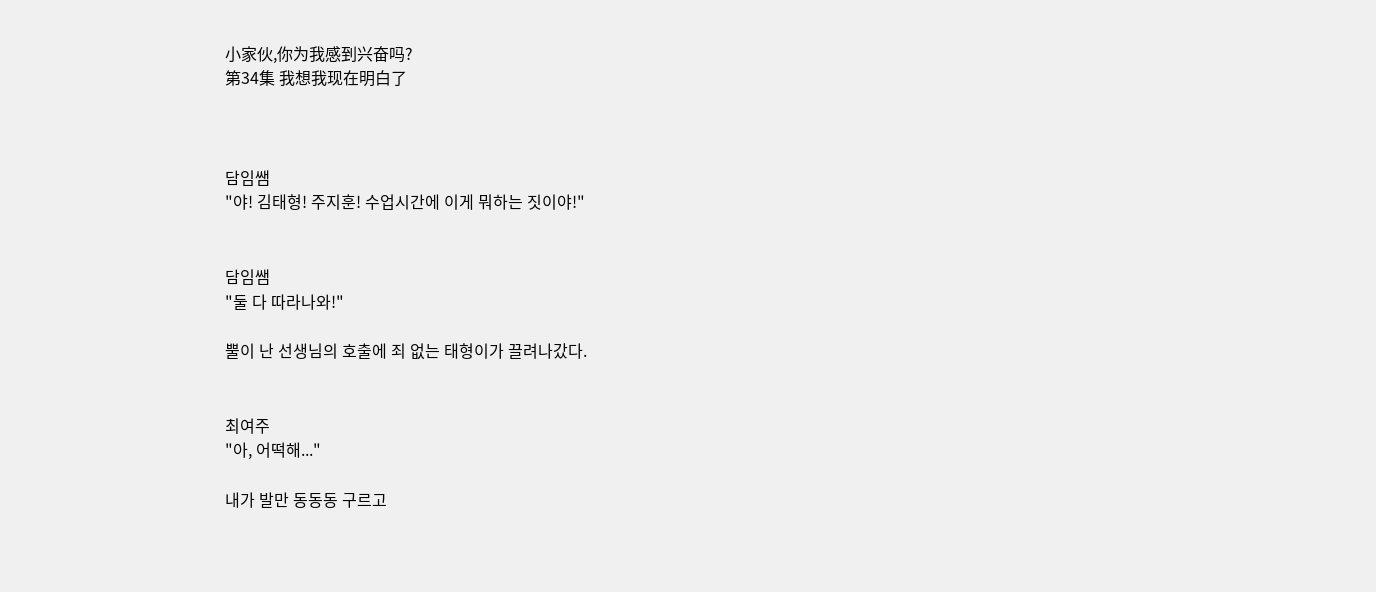小家伙,你为我感到兴奋吗?
第34集 我想我现在明白了



담임쌤
"야! 김태형! 주지훈! 수업시간에 이게 뭐하는 짓이야!"


담임쌤
"둘 다 따라나와!"

뿔이 난 선생님의 호출에 죄 없는 태형이가 끌려나갔다.


최여주
"아, 어떡해..."

내가 발만 동동동 구르고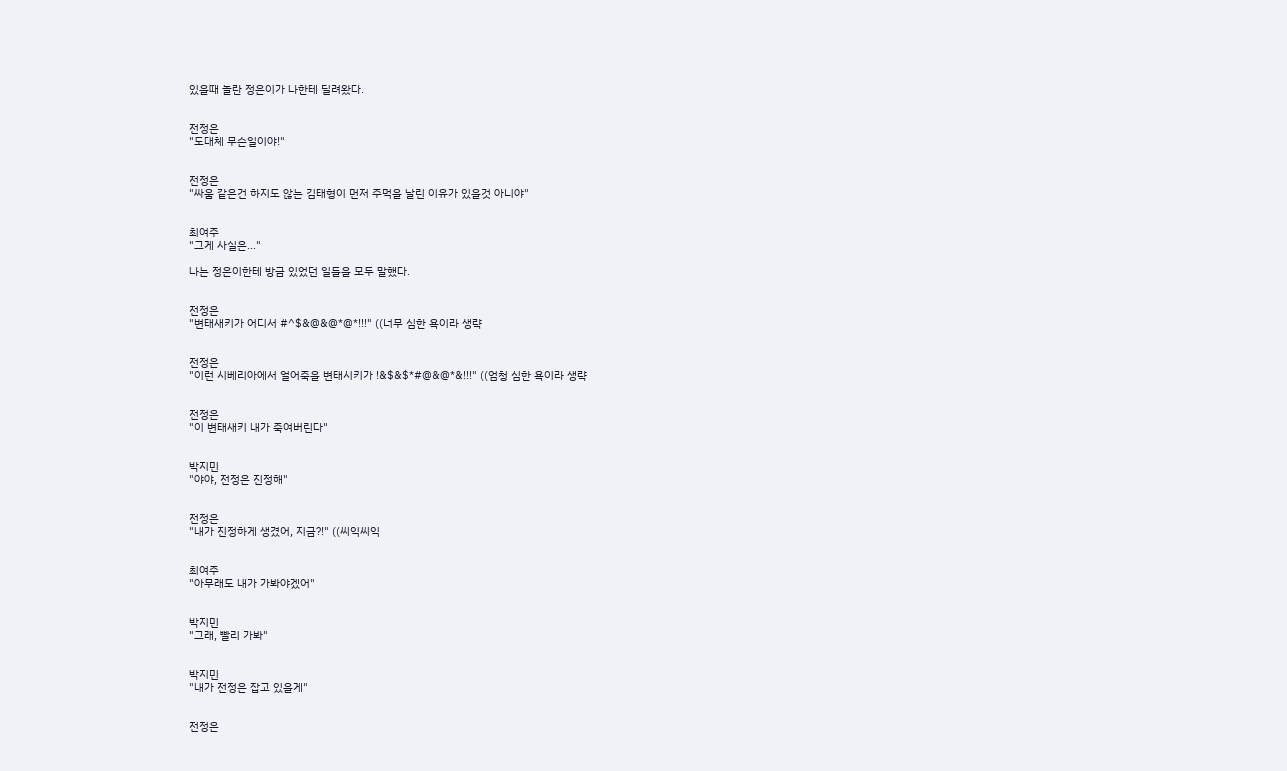있을때 놀란 정은이가 나한테 딜려왔다.


전정은
"도대체 무슨일이야!"


전정은
"싸움 같은건 하지도 않는 김태형이 먼저 주먹을 날린 이유가 있을것 아니야"


최여주
"그게 사실은..."

나는 정은이한테 방금 있었던 일들을 모두 말했다.


전정은
"변태새키가 어디서 #^$&@&@*@*!!!" ((너무 심한 욕이라 생략


전정은
"이런 시베리아에서 얼어죽을 변태시키가 !&$&$*#@&@*&!!!" ((엄청 심한 욕이라 생략


전정은
"이 변태새키 내가 죽여버린다"


박지민
"야야, 전정은 진정해"


전정은
"내가 진정하게 생겼어, 지금?!" ((씨익씨익


최여주
"아무래도 내가 가봐야겠어"


박지민
"그래, 빨리 가봐"


박지민
"내가 전정은 잡고 있을게"


전정은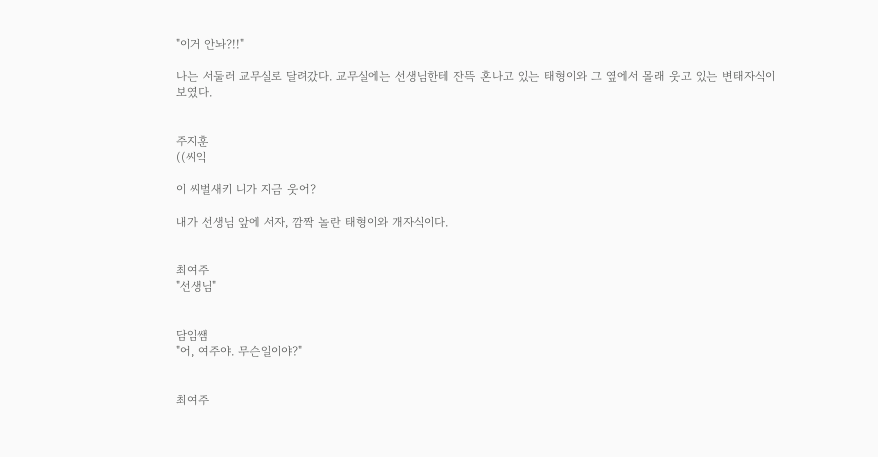"이거 안놔?!!"

나는 서둘러 교무실로 달려갔다. 교무실에는 선생님한테 잔뜩 혼나고 있는 태형이와 그 옆에서 몰래 웃고 있는 변태자식이 보였다.


주지훈
((씨익

이 씨벌새키 니가 지금 웃어?

내가 선생님 앞에 서자, 깜짝 놀란 태형이와 개자식이다.


최여주
"선생님"


담임쌤
"어, 여주야. 무슨일이야?"


최여주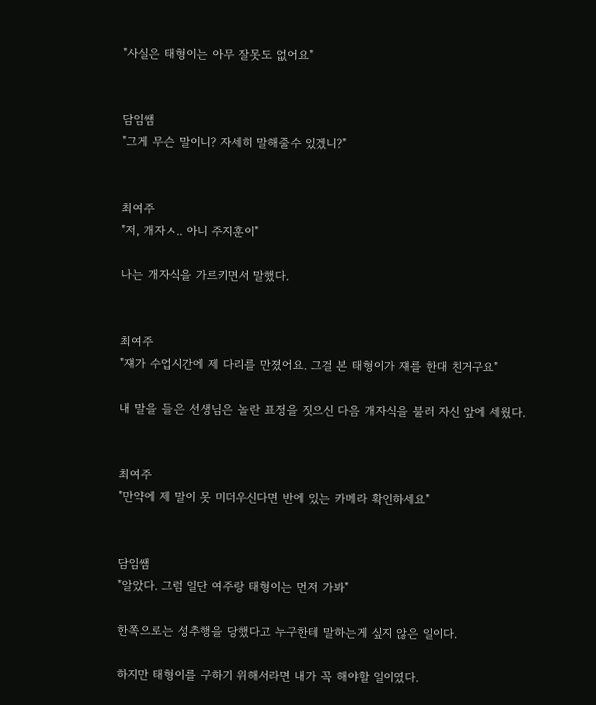"사실은 태형이는 아무 잘못도 없어요"


담임쌤
"그게 무슨 말이니? 자세히 말해줄수 있겠니?"


최여주
"저, 개자ㅅ.. 아니 주지훈이"

나는 개자식을 가르키면서 말했다.


최여주
"쟤가 수업시간에 제 다리를 만졌어요. 그걸 본 태형이가 쟤를 한대 친거구요"

내 말을 들은 선생님은 놀란 표정을 짓으신 다음 개자식을 불러 자신 앞에 세웠다.


최여주
"만약에 제 말이 못 미더우신다면 반에 있는 카메라 확인하세요"


담임쌤
"알았다. 그럼 일단 여주랑 태형이는 먼저 가봐"

한쪽으로는 성추행을 당했다고 누구한테 말하는게 싶지 않은 일이다.

하지만 태형이를 구하기 위해서라면 내가 꼭 해야할 일이였다.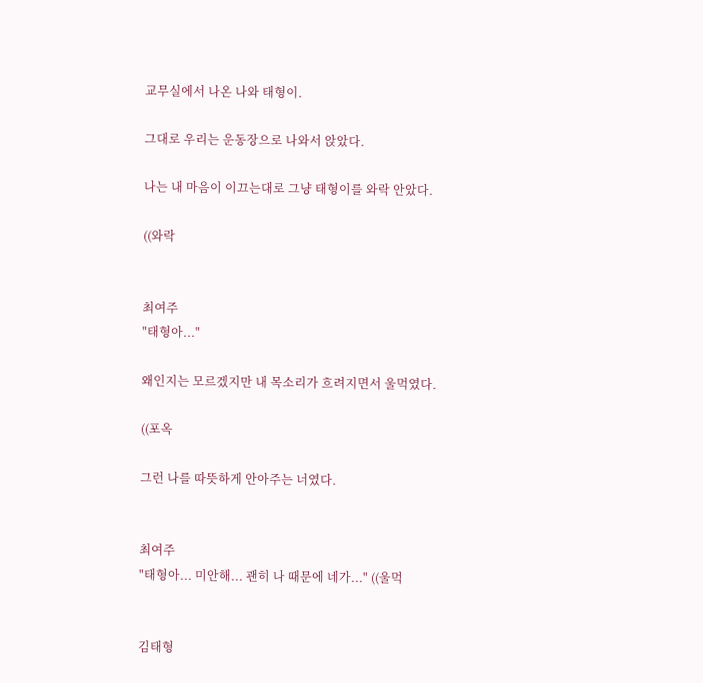교무실에서 나온 나와 태형이.

그대로 우리는 운동장으로 나와서 앉았다.

나는 내 마음이 이끄는대로 그냥 태형이를 와락 안았다.

((와락


최여주
"태형아..."

왜인지는 모르겠지만 내 목소리가 흐려지면서 울먹였다.

((포옥

그런 나를 따뜻하게 안아주는 너였다.


최여주
"태형아... 미안해... 괜히 나 때문에 네가..." ((울먹


김태형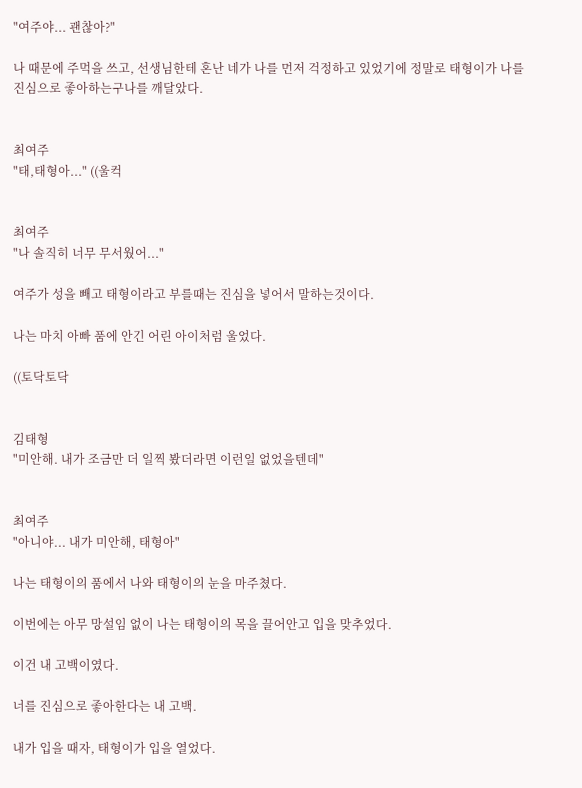"여주야... 괜찮아?"

나 때문에 주먹을 쓰고, 선생님한테 혼난 네가 나를 먼저 걱정하고 있었기에 정말로 태형이가 나를 진심으로 좋아하는구나를 깨달았다.


최여주
"태,태형아..." ((울컥


최여주
"나 솔직히 너무 무서웠어..."

여주가 성을 빼고 태형이라고 부를때는 진심을 넣어서 말하는것이다.

나는 마치 아빠 품에 안긴 어린 아이처럼 울었다.

((토닥토닥


김태형
"미안해. 내가 조금만 더 일찍 봤더라면 이런일 없었을텐데"


최여주
"아니야... 내가 미안해, 태형아"

나는 태형이의 품에서 나와 태형이의 눈을 마주쳤다.

이번에는 아무 망설임 없이 나는 태형이의 목을 끌어안고 입을 맞추었다.

이건 내 고백이였다.

너를 진심으로 좋아한다는 내 고백.

내가 입을 때자, 태형이가 입을 열었다.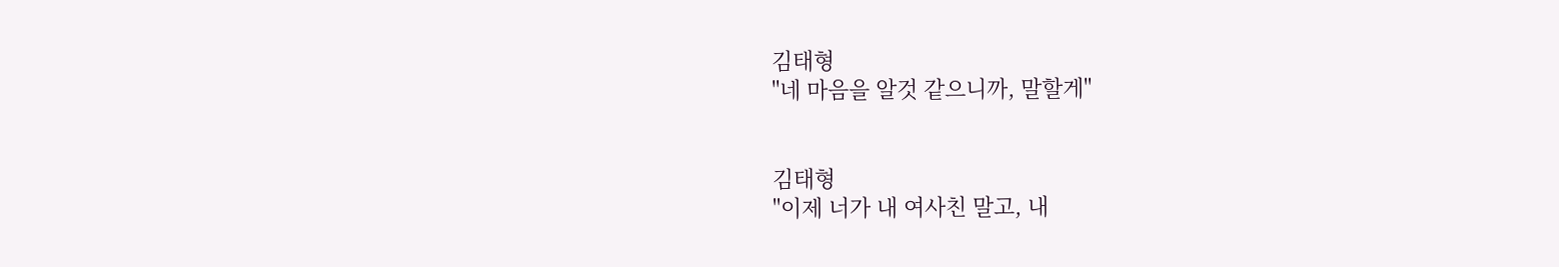김태형
"네 마음을 알것 같으니까, 말할게"


김태형
"이제 너가 내 여사친 말고, 내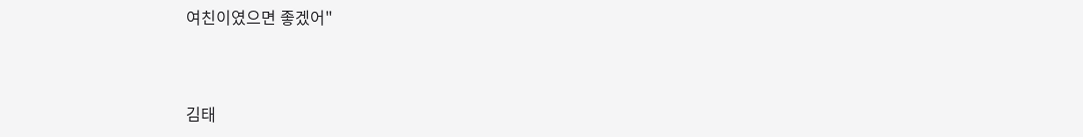여친이였으면 좋겠어"



김태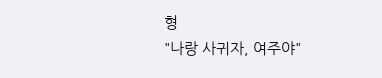형
"나랑 사귀자, 여주야"